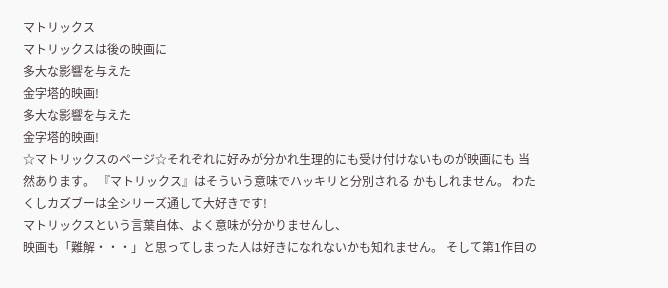マトリックス
マトリックスは後の映画に
多大な影響を与えた
金字塔的映画!
多大な影響を与えた
金字塔的映画!
☆マトリックスのページ☆それぞれに好みが分かれ生理的にも受け付けないものが映画にも 当然あります。 『マトリックス』はそういう意味でハッキリと分別される かもしれません。 わたくしカズブーは全シリーズ通して大好きです!
マトリックスという言葉自体、よく意味が分かりませんし、
映画も「難解・・・」と思ってしまった人は好きになれないかも知れません。 そして第1作目の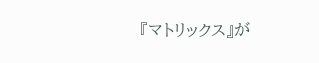『マトリックス』が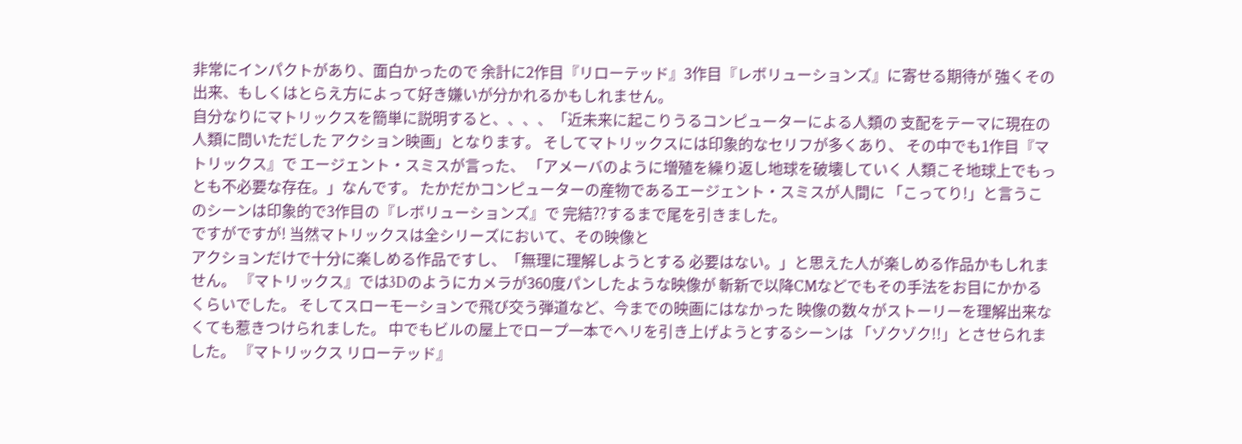非常にインパクトがあり、面白かったので 余計に2作目『リローテッド』3作目『レボリューションズ』に寄せる期待が 強くその出来、もしくはとらえ方によって好き嫌いが分かれるかもしれません。
自分なりにマトリックスを簡単に説明すると、、、、「近未来に起こりうるコンピューターによる人類の 支配をテーマに現在の人類に問いただした アクション映画」となります。 そしてマトリックスには印象的なセリフが多くあり、 その中でも1作目『マトリックス』で エージェント・スミスが言った、 「アメーバのように増殖を繰り返し地球を破壊していく 人類こそ地球上でもっとも不必要な存在。」なんです。 たかだかコンピューターの産物であるエージェント・スミスが人間に 「こってり!」と言うこのシーンは印象的で3作目の『レボリューションズ』で 完結??するまで尾を引きました。
ですがですが! 当然マトリックスは全シリーズにおいて、その映像と
アクションだけで十分に楽しめる作品ですし、「無理に理解しようとする 必要はない。」と思えた人が楽しめる作品かもしれません。 『マトリックス』では3Dのようにカメラが360度パンしたような映像が 斬新で以降CMなどでもその手法をお目にかかるくらいでした。 そしてスローモーションで飛び交う弾道など、今までの映画にはなかった 映像の数々がストーリーを理解出来なくても惹きつけられました。 中でもビルの屋上でロープ一本でヘリを引き上げようとするシーンは 「ゾクゾク!!」とさせられました。 『マトリックス リローテッド』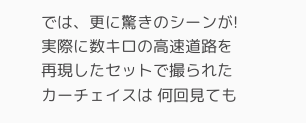では、更に驚きのシーンが! 実際に数キロの高速道路を再現したセットで撮られたカーチェイスは 何回見ても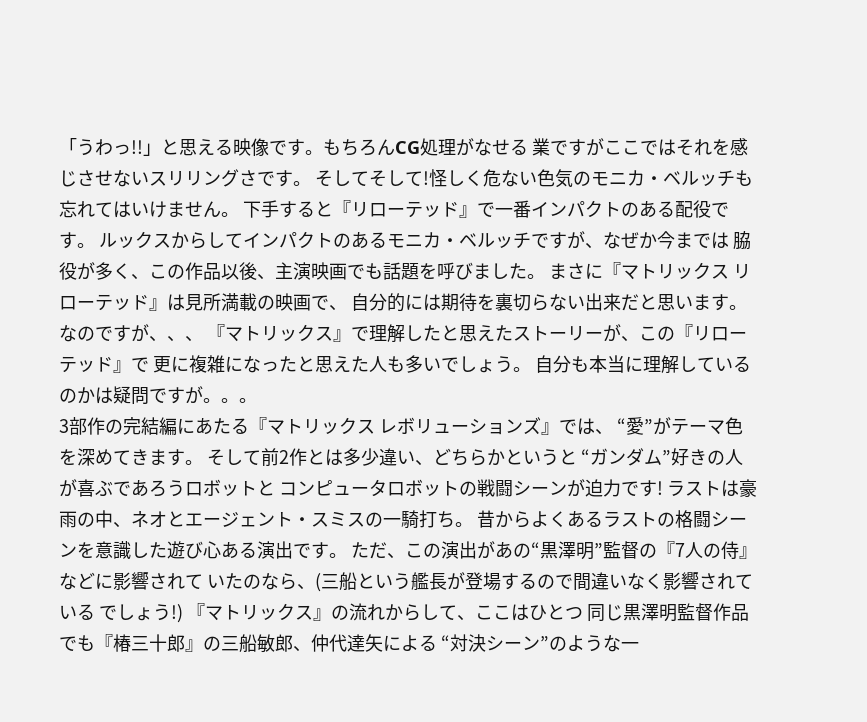「うわっ!!」と思える映像です。もちろんCG処理がなせる 業ですがここではそれを感じさせないスリリングさです。 そしてそして!怪しく危ない色気のモニカ・ベルッチも忘れてはいけません。 下手すると『リローテッド』で一番インパクトのある配役です。 ルックスからしてインパクトのあるモニカ・ベルッチですが、なぜか今までは 脇役が多く、この作品以後、主演映画でも話題を呼びました。 まさに『マトリックス リローテッド』は見所満載の映画で、 自分的には期待を裏切らない出来だと思います。 なのですが、、、 『マトリックス』で理解したと思えたストーリーが、この『リローテッド』で 更に複雑になったと思えた人も多いでしょう。 自分も本当に理解しているのかは疑問ですが。。。
3部作の完結編にあたる『マトリックス レボリューションズ』では、 “愛”がテーマ色を深めてきます。 そして前2作とは多少違い、どちらかというと “ガンダム”好きの人が喜ぶであろうロボットと コンピュータロボットの戦闘シーンが迫力です! ラストは豪雨の中、ネオとエージェント・スミスの一騎打ち。 昔からよくあるラストの格闘シーンを意識した遊び心ある演出です。 ただ、この演出があの“黒澤明”監督の『7人の侍』などに影響されて いたのなら、(三船という艦長が登場するので間違いなく影響されている でしょう!) 『マトリックス』の流れからして、ここはひとつ 同じ黒澤明監督作品でも『椿三十郎』の三船敏郎、仲代達矢による “対決シーン”のような一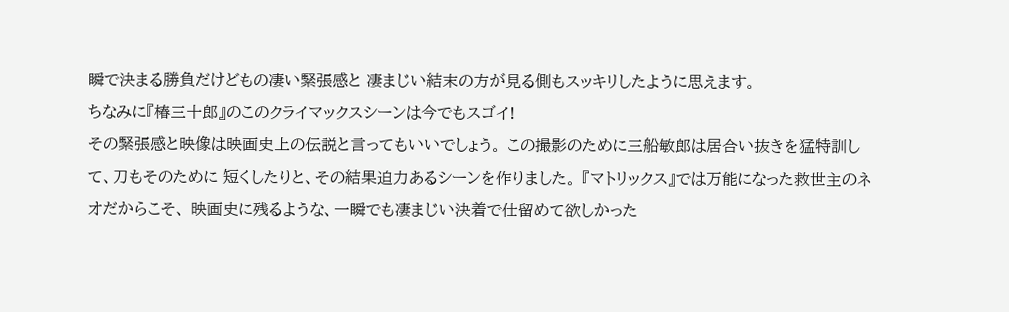瞬で決まる勝負だけどもの凄い緊張感と 凄まじい結末の方が見る側もスッキリしたように思えます。
ちなみに『椿三十郎』のこのクライマックスシーンは今でもスゴイ!
その緊張感と映像は映画史上の伝説と言ってもいいでしょう。 この撮影のために三船敏郎は居合い抜きを猛特訓して、刀もそのために 短くしたりと、その結果迫力あるシーンを作りました。 『マトリックス』では万能になった救世主のネオだからこそ、 映画史に残るような、一瞬でも凄まじい決着で仕留めて欲しかった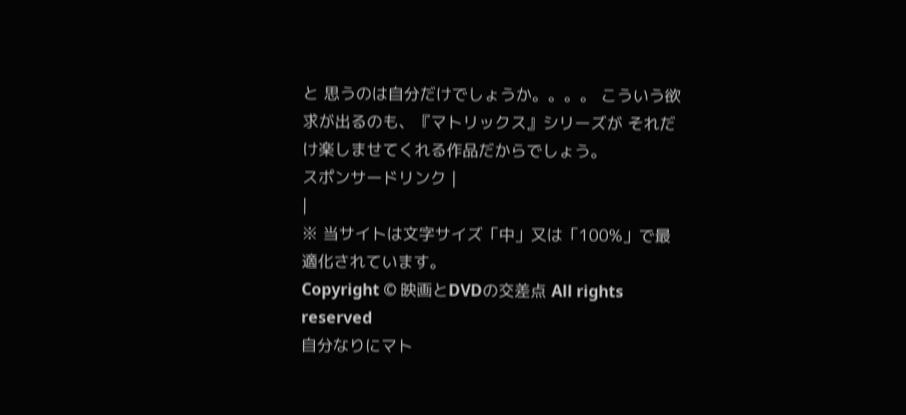と 思うのは自分だけでしょうか。。。。 こういう欲求が出るのも、『マトリックス』シリーズが それだけ楽しませてくれる作品だからでしょう。
スポンサードリンク |
|
※ 当サイトは文字サイズ「中」又は「100%」で最適化されています。
Copyright © 映画とDVDの交差点 All rights reserved
自分なりにマト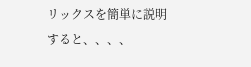リックスを簡単に説明すると、、、、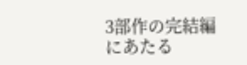3部作の完結編にあたる